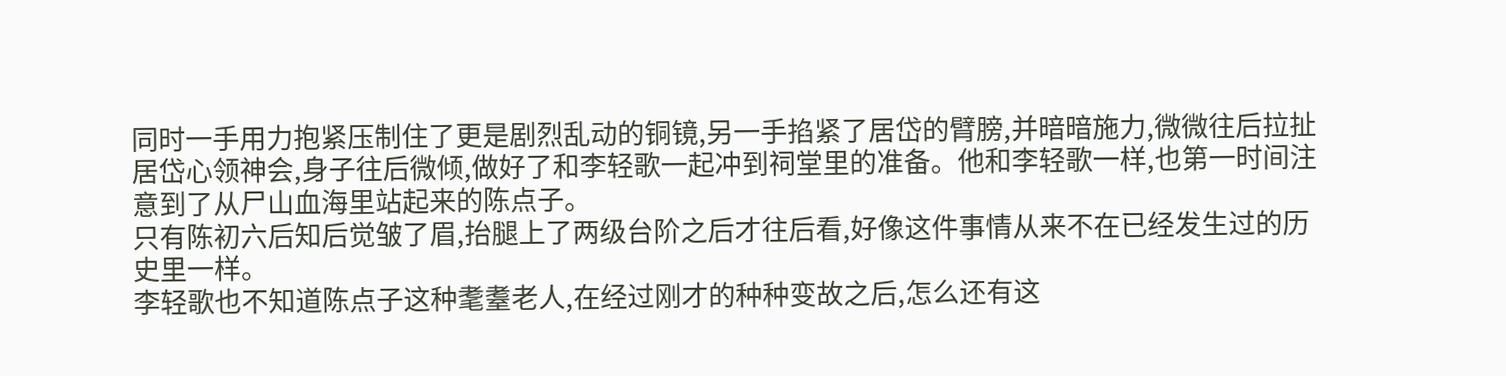同时一手用力抱紧压制住了更是剧烈乱动的铜镜,另一手掐紧了居岱的臂膀,并暗暗施力,微微往后拉扯
居岱心领神会,身子往后微倾,做好了和李轻歌一起冲到祠堂里的准备。他和李轻歌一样,也第一时间注意到了从尸山血海里站起来的陈点子。
只有陈初六后知后觉皱了眉,抬腿上了两级台阶之后才往后看,好像这件事情从来不在已经发生过的历史里一样。
李轻歌也不知道陈点子这种耄耋老人,在经过刚才的种种变故之后,怎么还有这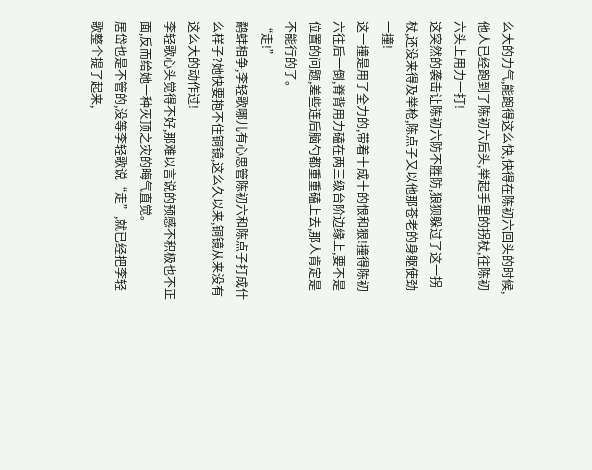么大的力气,能跑得这么快,快得在陈初六回头的时候,他人已经跑到了陈初六后头,举起手里的拐杖,往陈初六头上用力一打!
这突然的袭击让陈初六防不胜防,狼狈躲过了这一拐杖,还没来得及举枪,陈点子又以他那苍老的身躯使劲一撞!
这一撞是用了全力的,带着十成十的恨和狠!撞得陈初六往后一倒,脊背用力磕在两三级台阶边缘上,要不是位置的问题,差些连后脑勺都重重磕上去,那人肯定是不能行的了。
“走!”
鹬蚌相争,李轻歌哪儿有心思管陈初六和陈点子打成什么样子?她快要抱不住铜镜,这么久以来,铜镜从来没有这么大的动作过!
李轻歌心头觉得不好,那难以言说的预感不积极也不正面,反而给她一种灭顶之灾的晦气直觉。
居岱也是不管的,没等李轻歌说“走”,就已经把李轻歌整个提了起来,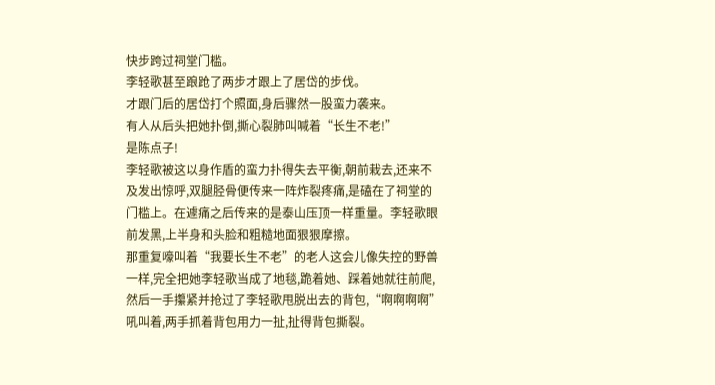快步跨过祠堂门槛。
李轻歌甚至踉跄了两步才跟上了居岱的步伐。
才跟门后的居岱打个照面,身后骤然一股蛮力袭来。
有人从后头把她扑倒,撕心裂肺叫喊着“长生不老!”
是陈点子!
李轻歌被这以身作盾的蛮力扑得失去平衡,朝前栽去,还来不及发出惊呼,双腿胫骨便传来一阵炸裂疼痛,是磕在了祠堂的门槛上。在遽痛之后传来的是泰山压顶一样重量。李轻歌眼前发黑,上半身和头脸和粗糙地面狠狠摩擦。
那重复嚎叫着“我要长生不老”的老人这会儿像失控的野兽一样,完全把她李轻歌当成了地毯,跪着她、踩着她就往前爬,然后一手攥紧并抢过了李轻歌甩脱出去的背包,“啊啊啊啊”吼叫着,两手抓着背包用力一扯,扯得背包撕裂。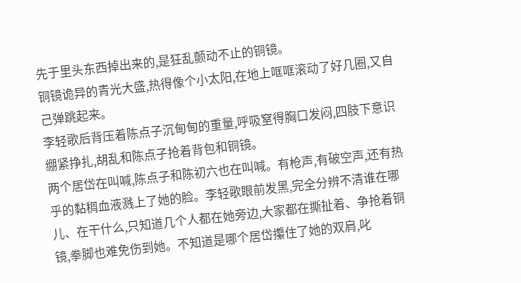先于里头东西掉出来的,是狂乱颤动不止的铜镜。
铜镜诡异的青光大盛,热得像个小太阳,在地上哐哐滚动了好几圈,又自己弹跳起来。
李轻歌后背压着陈点子沉甸甸的重量,呼吸窒得胸口发闷,四肢下意识绷紧挣扎,胡乱和陈点子抢着背包和铜镜。
两个居岱在叫喊,陈点子和陈初六也在叫喊。有枪声,有破空声,还有热乎的黏稠血液溅上了她的脸。李轻歌眼前发黑,完全分辨不清谁在哪儿、在干什么,只知道几个人都在她旁边,大家都在撕扯着、争抢着铜镜,拳脚也难免伤到她。不知道是哪个居岱攥住了她的双肩,叱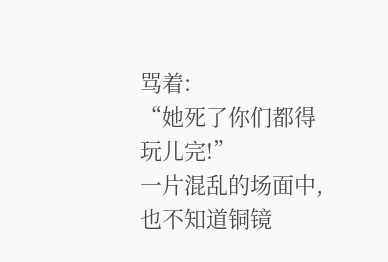骂着:
“她死了你们都得玩儿完!”
一片混乱的场面中,也不知道铜镜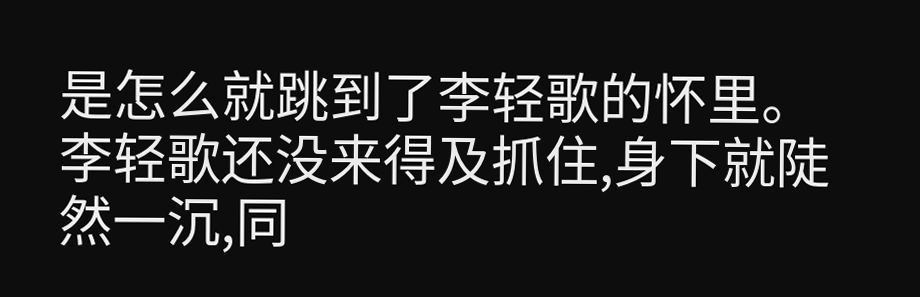是怎么就跳到了李轻歌的怀里。
李轻歌还没来得及抓住,身下就陡然一沉,同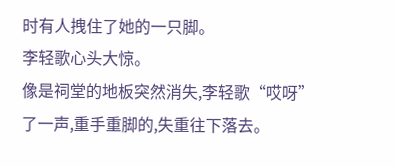时有人拽住了她的一只脚。
李轻歌心头大惊。
像是祠堂的地板突然消失,李轻歌“哎呀”了一声,重手重脚的,失重往下落去。